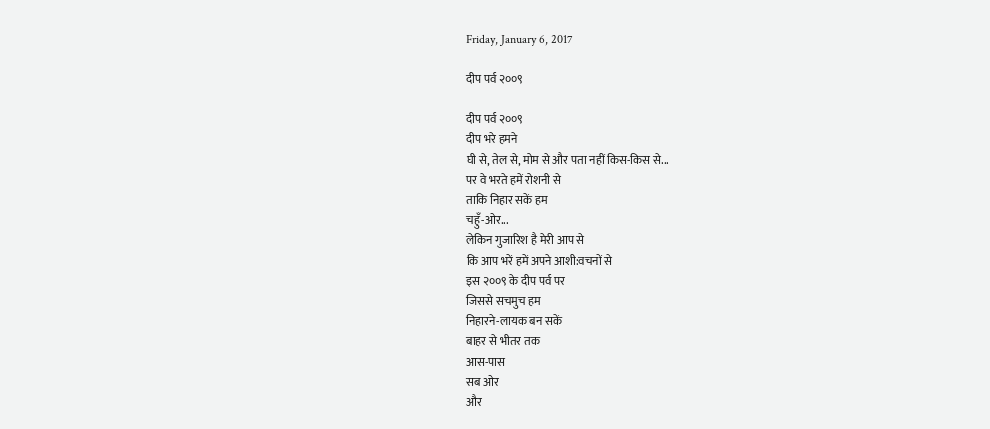Friday, January 6, 2017

दीप पर्व २००९

दीप पर्व २००९
दीप भरे हमने
घी से, तेल से, मोम से और पता नहीं किस-किस से...
पर वे भरते हमें रोशनी से
ताकि निहार सकें हम
चहुँ-ओर...
लेकिन गुजारिश है मेरी आप से
कि आप भरें हमें अपने आशी:वचनों से
इस २००९ के दीप पर्व पर
जिससे सचमुच हम
निहारने-लायक बन सकें
बाहर से भीतर तक
आस-पास
सब ओर
और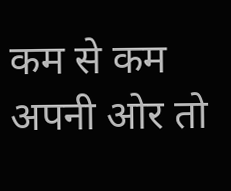कम से कम अपनी ओर तो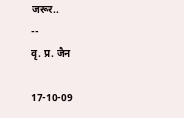जरूर..
--
वृ. प्र. जैन

17-10-09